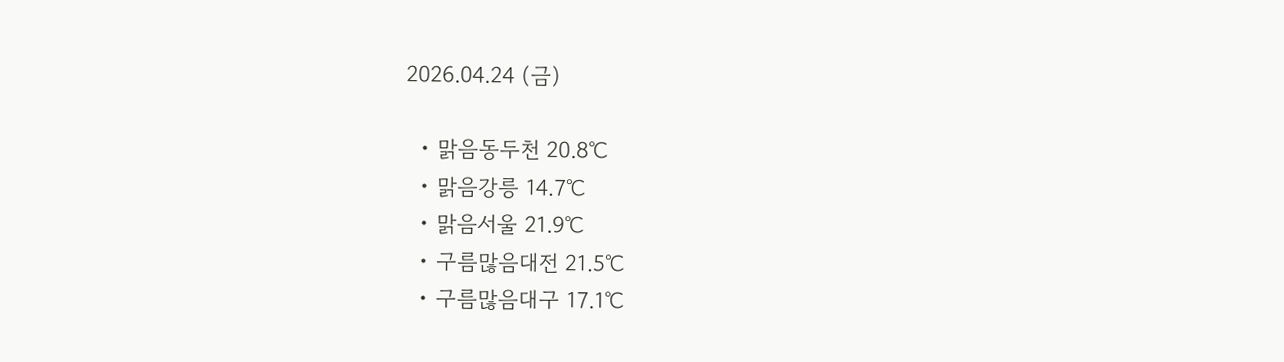2026.04.24 (금)

  • 맑음동두천 20.8℃
  • 맑음강릉 14.7℃
  • 맑음서울 21.9℃
  • 구름많음대전 21.5℃
  • 구름많음대구 17.1℃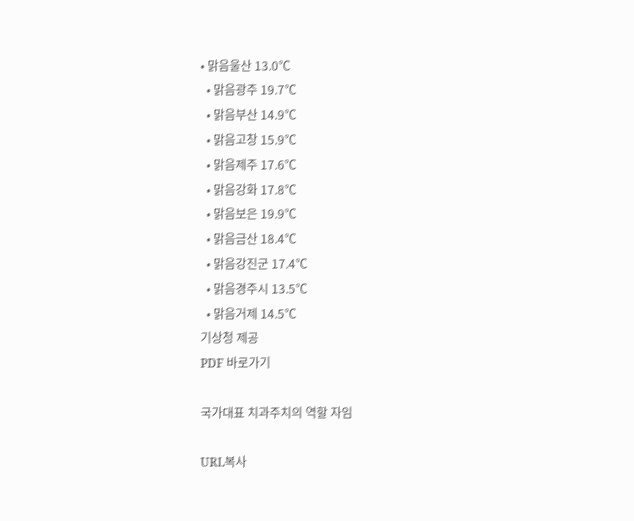• 맑음울산 13.0℃
  • 맑음광주 19.7℃
  • 맑음부산 14.9℃
  • 맑음고창 15.9℃
  • 맑음제주 17.6℃
  • 맑음강화 17.8℃
  • 맑음보은 19.9℃
  • 맑음금산 18.4℃
  • 맑음강진군 17.4℃
  • 맑음경주시 13.5℃
  • 맑음거제 14.5℃
기상청 제공
PDF 바로가기

국가대표 치과주치의 역할 자임

URL복사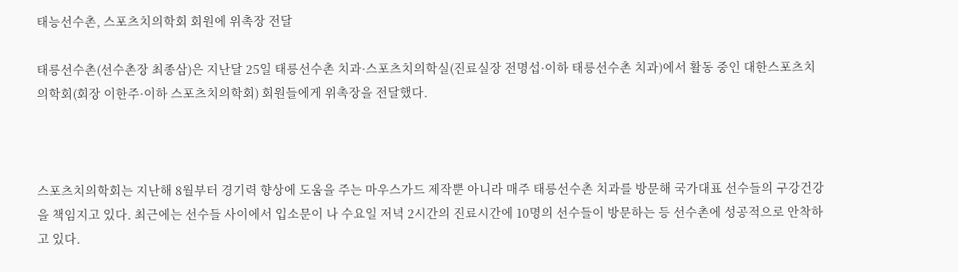태능선수촌, 스포츠치의학회 회원에 위촉장 전달

태릉선수촌(선수촌장 최종삼)은 지난달 25일 태릉선수촌 치과·스포츠치의학실(진료실장 전명섭·이하 태릉선수촌 치과)에서 활동 중인 대한스포츠치의학회(회장 이한주·이하 스포츠치의학회) 회원들에게 위촉장을 전달했다.



스포츠치의학회는 지난해 8월부터 경기력 향상에 도움을 주는 마우스가드 제작뿐 아니라 매주 태릉선수촌 치과를 방문해 국가대표 선수들의 구강건강을 책임지고 있다. 최근에는 선수들 사이에서 입소문이 나 수요일 저녁 2시간의 진료시간에 10명의 선수들이 방문하는 등 선수촌에 성공적으로 안착하고 있다.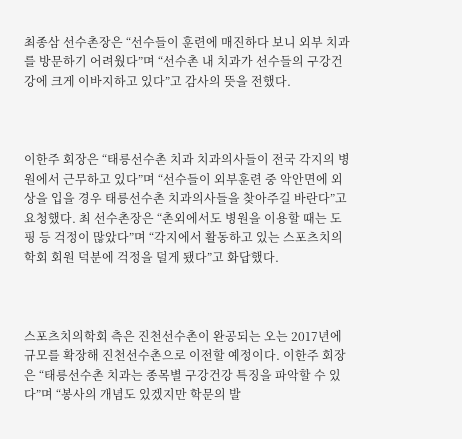최종삼 선수촌장은 “선수들이 훈련에 매진하다 보니 외부 치과를 방문하기 어려웠다”며 “선수촌 내 치과가 선수들의 구강건강에 크게 이바지하고 있다”고 감사의 뜻을 전했다.



이한주 회장은 “태릉선수촌 치과 치과의사들이 전국 각지의 병원에서 근무하고 있다”며 “선수들이 외부훈련 중 악안면에 외상을 입을 경우 태릉선수촌 치과의사들을 찾아주길 바란다”고 요청했다. 최 선수촌장은 “촌외에서도 병원을 이용할 때는 도핑 등 걱정이 많았다”며 “각지에서 활동하고 있는 스포츠치의학회 회원 덕분에 걱정을 덜게 됐다”고 화답했다.



스포츠치의학회 측은 진천선수촌이 완공되는 오는 2017년에 규모를 확장해 진천선수촌으로 이전할 예정이다. 이한주 회장은 “태릉선수촌 치과는 종목별 구강건강 특징을 파악할 수 있다”며 “봉사의 개념도 있겠지만 학문의 발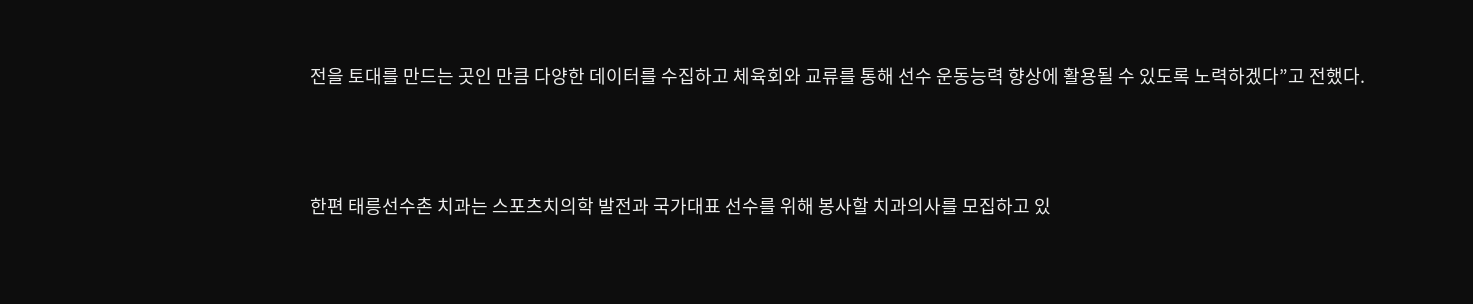전을 토대를 만드는 곳인 만큼 다양한 데이터를 수집하고 체육회와 교류를 통해 선수 운동능력 향상에 활용될 수 있도록 노력하겠다”고 전했다.



한편 태릉선수촌 치과는 스포츠치의학 발전과 국가대표 선수를 위해 봉사할 치과의사를 모집하고 있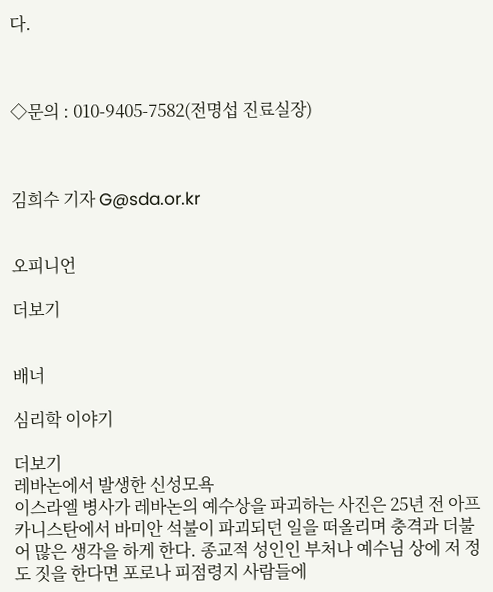다.



◇문의 : 010-9405-7582(전명섭 진료실장)



김희수 기자 G@sda.or.kr


오피니언

더보기


배너

심리학 이야기

더보기
레바논에서 발생한 신성모욕
이스라엘 병사가 레바논의 예수상을 파괴하는 사진은 25년 전 아프카니스탄에서 바미안 석불이 파괴되던 일을 떠올리며 충격과 더불어 많은 생각을 하게 한다. 종교적 성인인 부처나 예수님 상에 저 정도 짓을 한다면 포로나 피점령지 사람들에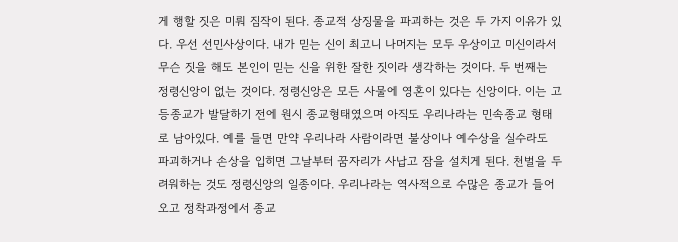게 행할 짓은 미뤄 짐작이 된다. 종교적 상징물을 파괴하는 것은 두 가지 이유가 있다. 우선 선민사상이다. 내가 믿는 신이 최고니 나머지는 모두 우상이고 미신이라서 무슨 짓을 해도 본인이 믿는 신을 위한 잘한 짓이라 생각하는 것이다. 두 번째는 정령신앙이 없는 것이다. 정령신앙은 모든 사물에 영혼이 있다는 신앙이다. 이는 고등종교가 발달하기 전에 원시 종교형태였으며 아직도 우리나라는 민속종교 형태로 남아있다. 예를 들면 만약 우리나라 사람이라면 불상이나 예수상을 실수라도 파괴하거나 손상을 입히면 그날부터 꿈자리가 사납고 잠을 설치게 된다. 천벌을 두려워하는 것도 정령신앙의 일종이다. 우리나라는 역사적으로 수많은 종교가 들어오고 정착과정에서 종교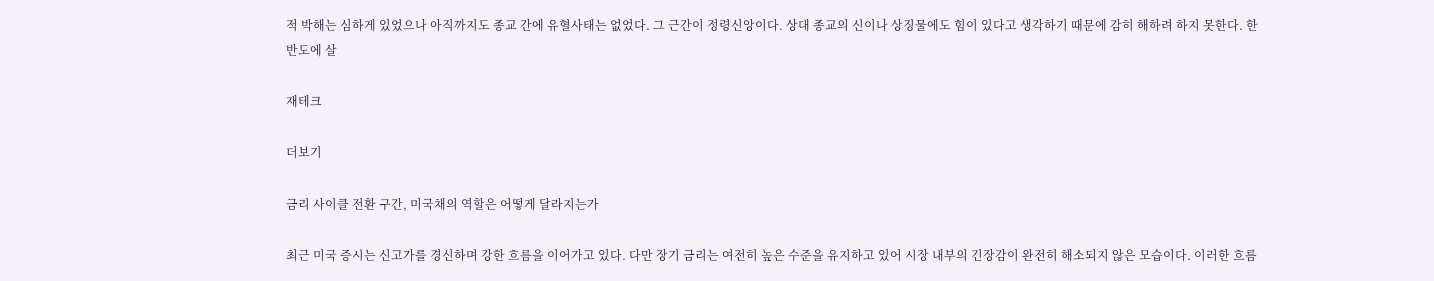적 박해는 심하게 있었으나 아직까지도 종교 간에 유혈사태는 없었다. 그 근간이 정령신앙이다. 상대 종교의 신이나 상징물에도 힘이 있다고 생각하기 때문에 감히 해하려 하지 못한다. 한반도에 살

재테크

더보기

금리 사이클 전환 구간, 미국채의 역할은 어떻게 달라지는가

최근 미국 증시는 신고가를 경신하며 강한 흐름을 이어가고 있다. 다만 장기 금리는 여전히 높은 수준을 유지하고 있어 시장 내부의 긴장감이 완전히 해소되지 않은 모습이다. 이러한 흐름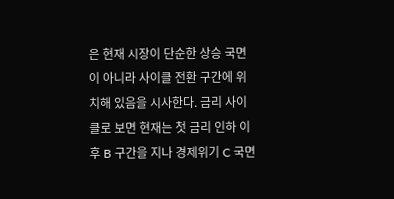은 현재 시장이 단순한 상승 국면이 아니라 사이클 전환 구간에 위치해 있음을 시사한다. 금리 사이클로 보면 현재는 첫 금리 인하 이후 B 구간을 지나 경제위기 C 국면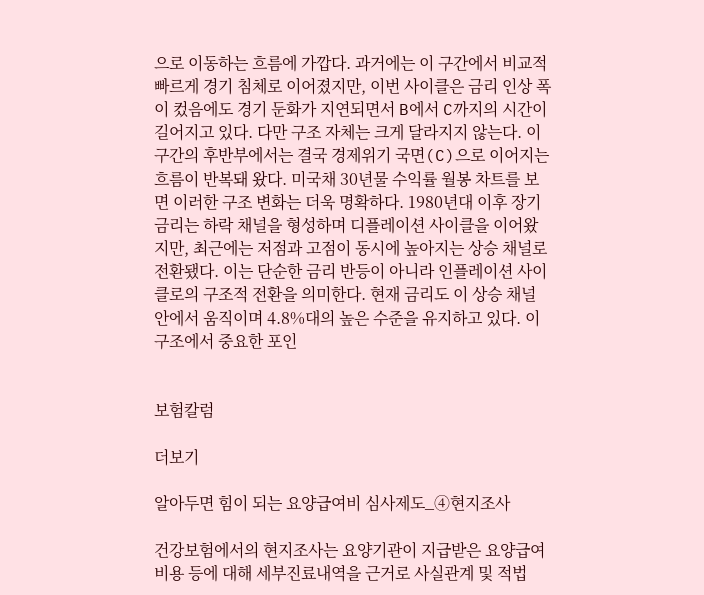으로 이동하는 흐름에 가깝다. 과거에는 이 구간에서 비교적 빠르게 경기 침체로 이어졌지만, 이번 사이클은 금리 인상 폭이 컸음에도 경기 둔화가 지연되면서 B에서 C까지의 시간이 길어지고 있다. 다만 구조 자체는 크게 달라지지 않는다. 이 구간의 후반부에서는 결국 경제위기 국면(C)으로 이어지는 흐름이 반복돼 왔다. 미국채 30년물 수익률 월봉 차트를 보면 이러한 구조 변화는 더욱 명확하다. 1980년대 이후 장기 금리는 하락 채널을 형성하며 디플레이션 사이클을 이어왔지만, 최근에는 저점과 고점이 동시에 높아지는 상승 채널로 전환됐다. 이는 단순한 금리 반등이 아니라 인플레이션 사이클로의 구조적 전환을 의미한다. 현재 금리도 이 상승 채널 안에서 움직이며 4.8%대의 높은 수준을 유지하고 있다. 이 구조에서 중요한 포인


보험칼럼

더보기

알아두면 힘이 되는 요양급여비 심사제도_④현지조사

건강보험에서의 현지조사는 요양기관이 지급받은 요양급여비용 등에 대해 세부진료내역을 근거로 사실관계 및 적법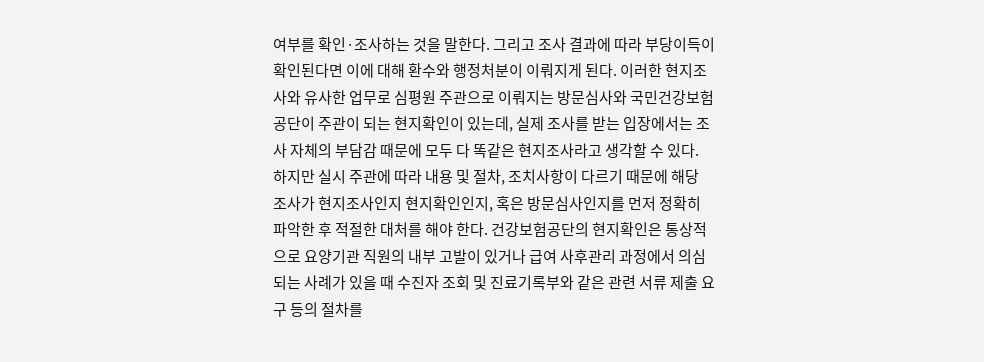여부를 확인·조사하는 것을 말한다. 그리고 조사 결과에 따라 부당이득이 확인된다면 이에 대해 환수와 행정처분이 이뤄지게 된다. 이러한 현지조사와 유사한 업무로 심평원 주관으로 이뤄지는 방문심사와 국민건강보험공단이 주관이 되는 현지확인이 있는데, 실제 조사를 받는 입장에서는 조사 자체의 부담감 때문에 모두 다 똑같은 현지조사라고 생각할 수 있다. 하지만 실시 주관에 따라 내용 및 절차, 조치사항이 다르기 때문에 해당 조사가 현지조사인지 현지확인인지, 혹은 방문심사인지를 먼저 정확히 파악한 후 적절한 대처를 해야 한다. 건강보험공단의 현지확인은 통상적으로 요양기관 직원의 내부 고발이 있거나 급여 사후관리 과정에서 의심되는 사례가 있을 때 수진자 조회 및 진료기록부와 같은 관련 서류 제출 요구 등의 절차를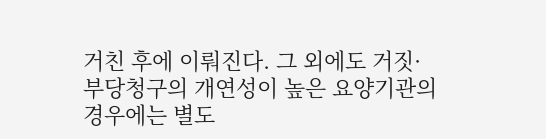거친 후에 이뤄진다. 그 외에도 거짓·부당청구의 개연성이 높은 요양기관의 경우에는 별도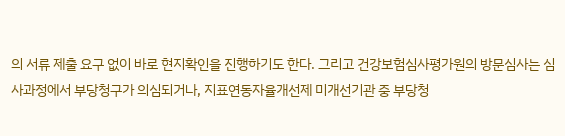의 서류 제출 요구 없이 바로 현지확인을 진행하기도 한다. 그리고 건강보험심사평가원의 방문심사는 심사과정에서 부당청구가 의심되거나, 지표연동자율개선제 미개선기관 중 부당청